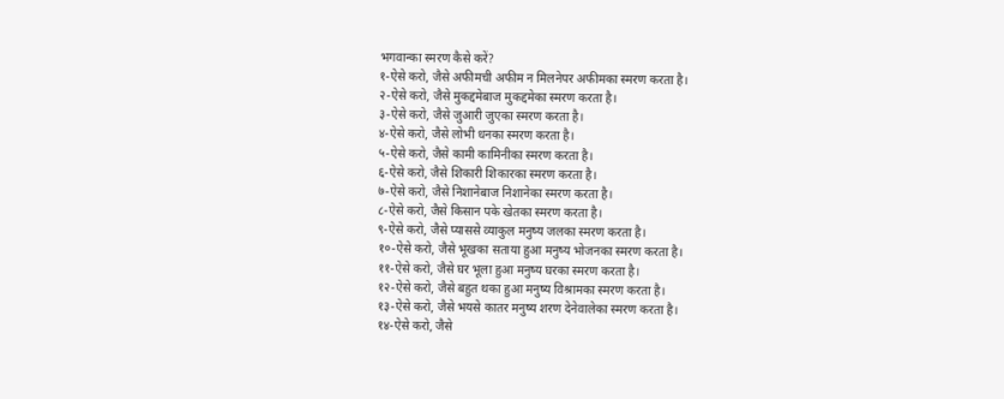भगवान्का स्मरण कैसे करें?
१-ऐसे करो, जैसे अफीमची अफीम न मिलनेपर अफीमका स्मरण करता है।
२-ऐसे करो, जैसे मुकद्दमेबाज मुकद्दमेका स्मरण करता है।
३-ऐसे करो, जैसे जुआरी जुएका स्मरण करता है।
४-ऐसे करो, जैसे लोभी धनका स्मरण करता है।
५-ऐसे करो, जैसे कामी कामिनीका स्मरण करता है।
६-ऐसे करो, जैसे शिकारी शिकारका स्मरण करता है।
७-ऐसे करो, जैसे निशानेबाज निशानेका स्मरण करता है।
८-ऐसे करो, जैसे किसान पके खेतका स्मरण करता है।
९-ऐसे करो, जैसे प्याससे व्याकुल मनुष्य जलका स्मरण करता है।
१०-ऐसे करो, जैसे भूखका सताया हुआ मनुष्य भोजनका स्मरण करता है।
११-ऐसे करो, जैसे घर भूला हुआ मनुष्य घरका स्मरण करता है।
१२-ऐसे करो, जैसे बहुत थका हुआ मनुष्य विश्रामका स्मरण करता है।
१३-ऐसे करो, जैसे भयसे कातर मनुष्य शरण देनेवालेका स्मरण करता है।
१४-ऐसे करो, जैसे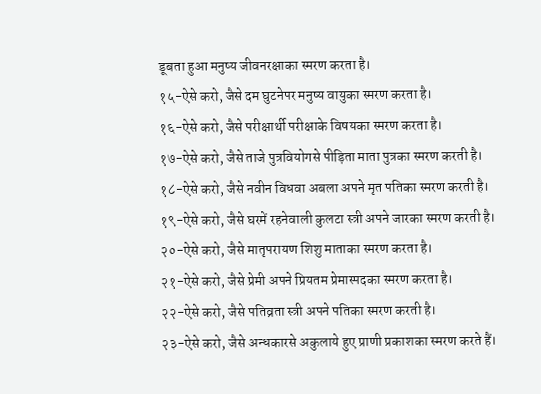डूबता हुआ मनुष्य जीवनरक्षाका स्मरण करता है।
१५-ऐसे करो, जैसे दम घुटनेपर मनुष्य वायुका स्मरण करता है।
१६-ऐसे करो, जैसे परीक्षार्थी परीक्षाके विषयका स्मरण करता है।
१७-ऐसे करो, जैसे ताजे पुत्रवियोगसे पीड़िता माता पुत्रका स्मरण करती है।
१८-ऐसे करो, जैसे नवीन विधवा अबला अपने मृत पतिका स्मरण करती है।
१९-ऐसे करो, जैसे घरमें रहनेवाली कुलटा स्त्री अपने जारका स्मरण करती है।
२०-ऐसे करो, जैसे मातृपरायण शिशु माताका स्मरण करता है।
२१-ऐसे करो, जैसे प्रेमी अपने प्रियतम प्रेमास्पदका स्मरण करता है।
२२-ऐसे करो, जैसे पतिव्रता स्त्री अपने पतिका स्मरण करती है।
२३-ऐसे करो, जैसे अन्धकारसे अकुलाये हुए प्राणी प्रकाशका स्मरण करते हैं।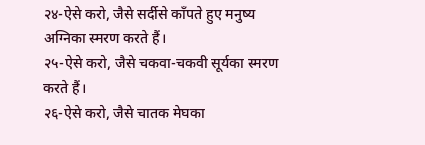२४-ऐसे करो, जैसे सर्दीसे काँपते हुए मनुष्य अग्निका स्मरण करते हैं।
२५-ऐसे करो, जैसे चकवा-चकवी सूर्यका स्मरण करते हैं।
२६-ऐसे करो, जैसे चातक मेघका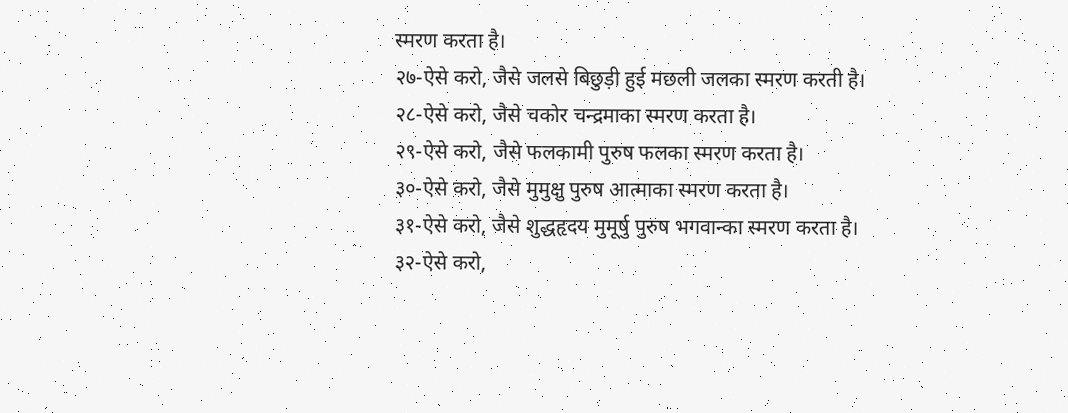स्मरण करता है।
२७-ऐसे करो, जैसे जलसे बिछुड़ी हुई मछली जलका स्मरण करती है।
२८-ऐसे करो, जैसे चकोर चन्द्रमाका स्मरण करता है।
२९-ऐसे करो, जैसे फलकामी पुरुष फलका स्मरण करता है।
३०-ऐसे करो, जैसे मुमुक्षु पुरुष आत्माका स्मरण करता है।
३१-ऐसे करो, जैसे शुद्धहृदय मुमूर्षु पुरुष भगवान्का स्मरण करता है।
३२-ऐसे करो,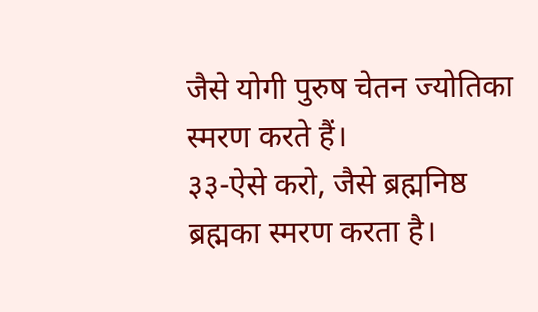जैसे योगी पुरुष चेतन ज्योतिका स्मरण करते हैं।
३३-ऐसे करो, जैसे ब्रह्मनिष्ठ ब्रह्मका स्मरण करता है।